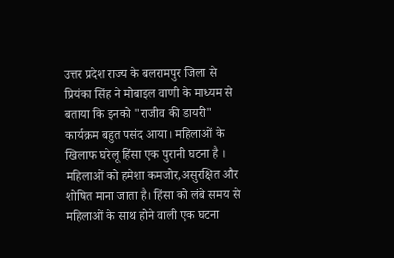उत्तर प्रदेश राज्य के बलरामपुर जिला से प्रियंका सिंह ने मोबाइल वाणी के माध्यम से बताया कि इनको "राजीव की डायरी" कार्यक्रम बहुत पसंद आया। महिलाओं के खिलाफ घरेलू हिंसा एक पुरानी घटना है । महिलाओं को हमेशा कमजोर,असुरक्षित और शोषित माना जाता है। हिंसा को लंबे समय से महिलाओं के साथ होने वाली एक घटना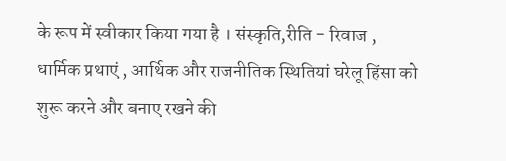के रूप में स्वीकार किया गया है । संस्कृति,रीति - रिवाज , धार्मिक प्रथाएं , आर्थिक और राजनीतिक स्थितियां घरेलू हिंसा को शुरू करने और बनाए रखने की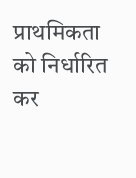प्राथमिकता को निर्धारित कर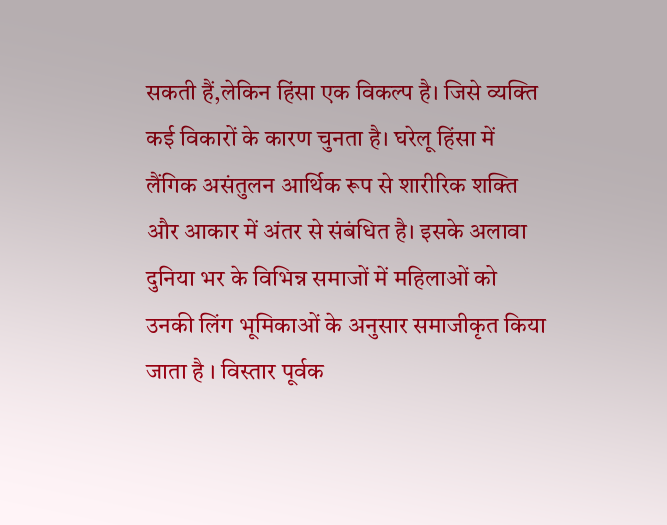सकती हैं,लेकिन हिंसा एक विकल्प है। जिसे व्यक्ति कई विकारों के कारण चुनता है। घरेलू हिंसा में लैंगिक असंतुलन आर्थिक रूप से शारीरिक शक्ति और आकार में अंतर से संबंधित है। इसके अलावा दुनिया भर के विभिन्न समाजों में महिलाओं को उनकी लिंग भूमिकाओं के अनुसार समाजीकृत किया जाता है । विस्तार पूर्वक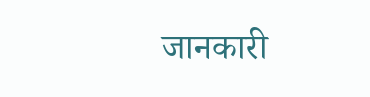जानकारी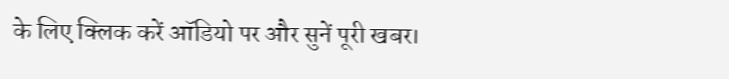के लिए क्लिक करें ऑडियो पर और सुनें पूरी खबर।